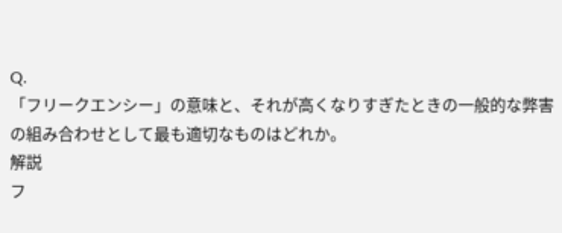Q.
「フリークエンシー」の意味と、それが高くなりすぎたときの一般的な弊害の組み合わせとして最も適切なものはどれか。
解説
フ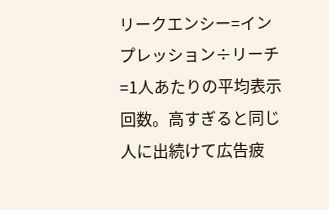リークエンシー=インプレッション÷リーチ=1人あたりの平均表示回数。高すぎると同じ人に出続けて広告疲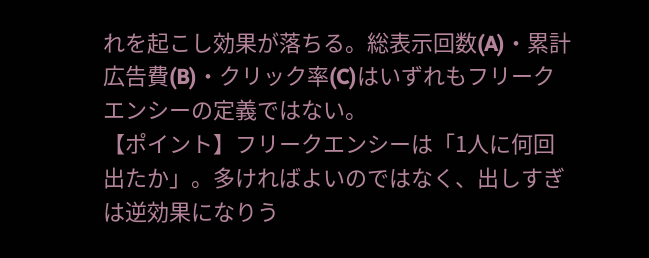れを起こし効果が落ちる。総表示回数(A)・累計広告費(B)・クリック率(C)はいずれもフリークエンシーの定義ではない。
【ポイント】フリークエンシーは「1人に何回出たか」。多ければよいのではなく、出しすぎは逆効果になりう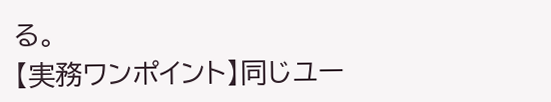る。
【実務ワンポイント】同じユー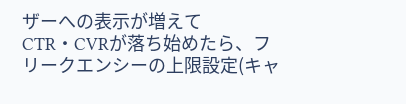ザーへの表示が増えてCTR・CVRが落ち始めたら、フリークエンシーの上限設定(キャ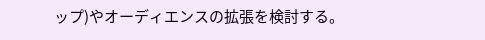ップ)やオーディエンスの拡張を検討する。